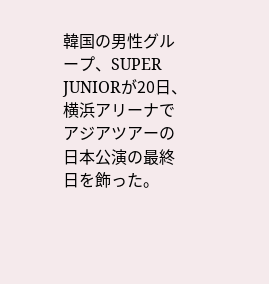韓国の男性グループ、SUPER JUNIORが20日、横浜アリーナでアジアツアーの日本公演の最終日を飾った。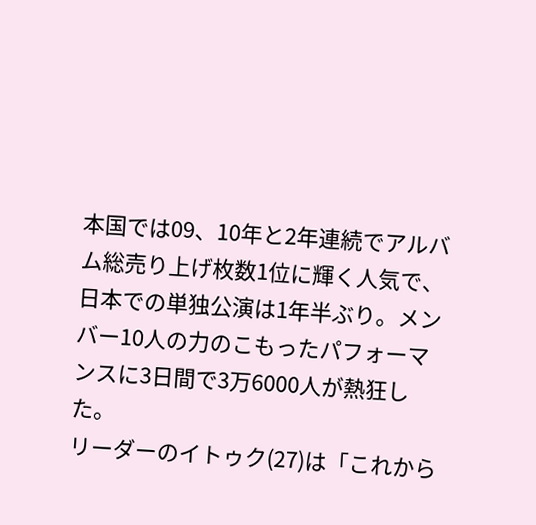本国では09、10年と2年連続でアルバム総売り上げ枚数1位に輝く人気で、日本での単独公演は1年半ぶり。メンバー10人の力のこもったパフォーマンスに3日間で3万6000人が熱狂した。
リーダーのイトゥク(27)は「これから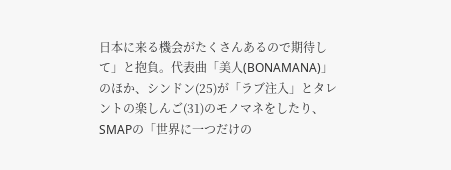日本に来る機会がたくさんあるので期待して」と抱負。代表曲「美人(BONAMANA)」のほか、シンドン(25)が「ラブ注入」とタレントの楽しんご(31)のモノマネをしたり、SMAPの「世界に一つだけの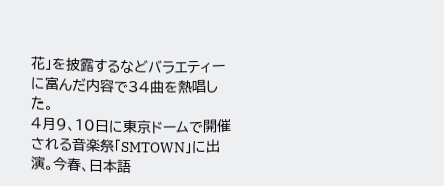花」を披露するなどバラエティーに富んだ内容で34曲を熱唱した。
4月9、10日に東京ドームで開催される音楽祭「SMTOWN」に出演。今春、日本語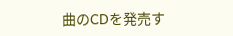曲のCDを発売す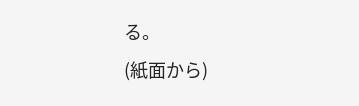る。
(紙面から)